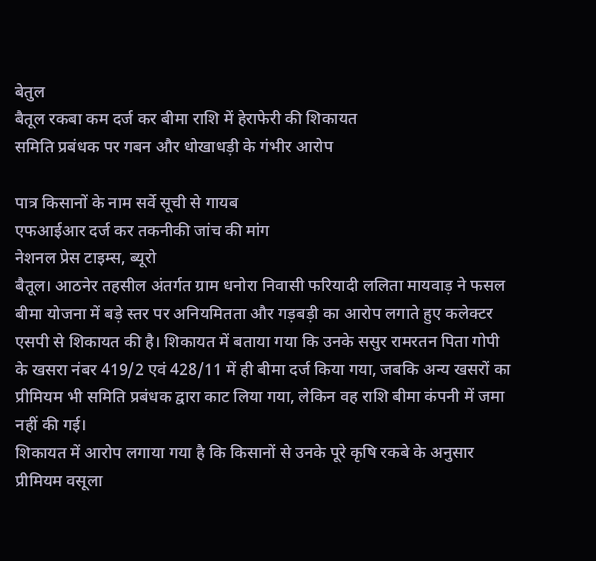बेतुल
बैतूल रकबा कम दर्ज कर बीमा राशि में हेराफेरी की शिकायत
समिति प्रबंधक पर गबन और धोखाधड़ी के गंभीर आरोप

पात्र किसानों के नाम सर्वे सूची से गायब
एफआईआर दर्ज कर तकनीकी जांच की मांग
नेशनल प्रेस टाइम्स, ब्यूरो
बैतूल। आठनेर तहसील अंतर्गत ग्राम धनोरा निवासी फरियादी ललिता मायवाड़ ने फसल बीमा योजना में बड़े स्तर पर अनियमितता और गड़बड़ी का आरोप लगाते हुए कलेक्टर एसपी से शिकायत की है। शिकायत में बताया गया कि उनके ससुर रामरतन पिता गोपी के खसरा नंबर 419/2 एवं 428/11 में ही बीमा दर्ज किया गया, जबकि अन्य खसरों का प्रीमियम भी समिति प्रबंधक द्वारा काट लिया गया, लेकिन वह राशि बीमा कंपनी में जमा नहीं की गई।
शिकायत में आरोप लगाया गया है कि किसानों से उनके पूरे कृषि रकबे के अनुसार प्रीमियम वसूला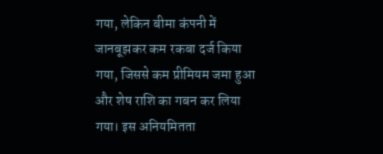गया, लेकिन बीमा कंपनी में जानबूझकर कम रकबा दर्ज किया गया, जिससे कम प्रीमियम जमा हुआ और शेष राशि का गबन कर लिया गया। इस अनियमितता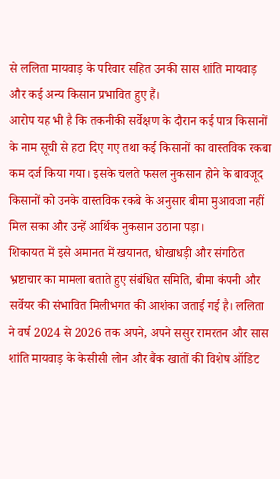से ललिता मायवाड़ के परिवार सहित उनकी सास शांति मायवाड़ और कई अन्य किसान प्रभावित हुए हैं।
आरोप यह भी है कि तकनीकी सर्वेक्षण के दौरान कई पात्र किसानों के नाम सूची से हटा दिए गए तथा कई किसानों का वास्तविक रकबा कम दर्ज किया गया। इसके चलते फसल नुकसान होने के बावजूद किसानों को उनके वास्तविक रकबे के अनुसार बीमा मुआवजा नहीं मिल सका और उन्हें आर्थिक नुकसान उठाना पड़ा।
शिकायत में इसे अमानत में खयानत, धोखाधड़ी और संगठित भ्रष्टाचार का मामला बताते हुए संबंधित समिति, बीमा कंपनी और सर्वेयर की संभावित मिलीभगत की आशंका जताई गई है। ललिता ने वर्ष 2024 से 2026 तक अपने, अपने ससुर रामरतन और सास शांति मायवाड़ के केसीसी लोन और बैंक खातों की विशेष ऑडिट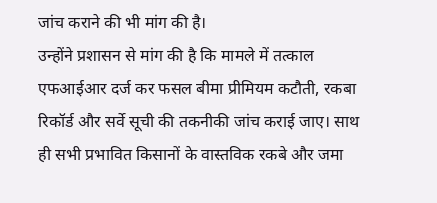जांच कराने की भी मांग की है।
उन्होंने प्रशासन से मांग की है कि मामले में तत्काल एफआईआर दर्ज कर फसल बीमा प्रीमियम कटौती, रकबा रिकॉर्ड और सर्वे सूची की तकनीकी जांच कराई जाए। साथ ही सभी प्रभावित किसानों के वास्तविक रकबे और जमा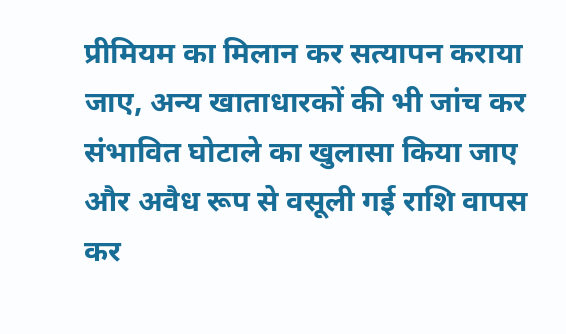प्रीमियम का मिलान कर सत्यापन कराया जाए, अन्य खाताधारकों की भी जांच कर संभावित घोटाले का खुलासा किया जाए और अवैध रूप से वसूली गई राशि वापस कर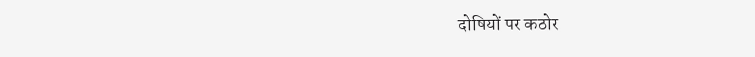दोषियों पर कठोर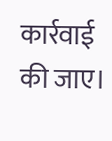कार्रवाई की जाए।